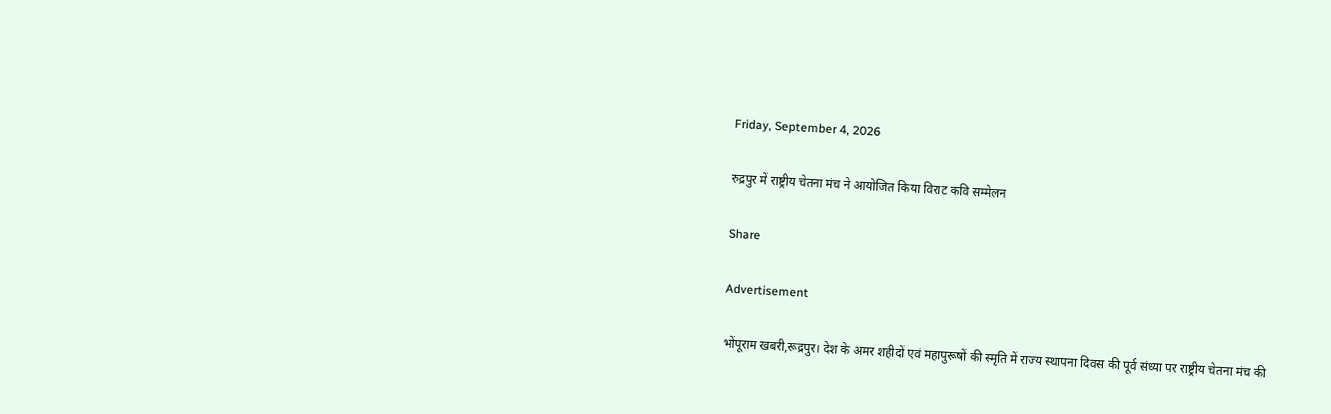Friday, September 4, 2026

रुद्रपुर में राष्ट्रीय चेतना मंच ने आयोजित किया विराट कवि सम्मेलन

Share

Advertisement

भोंपूराम खबरी,रूद्रपुर। देश के अमर शहीदों एवं महापुरूषों की स्मृति में राज्य स्थापना दिवस की पूर्व संध्या पर राष्ट्रीय चेतना मंच की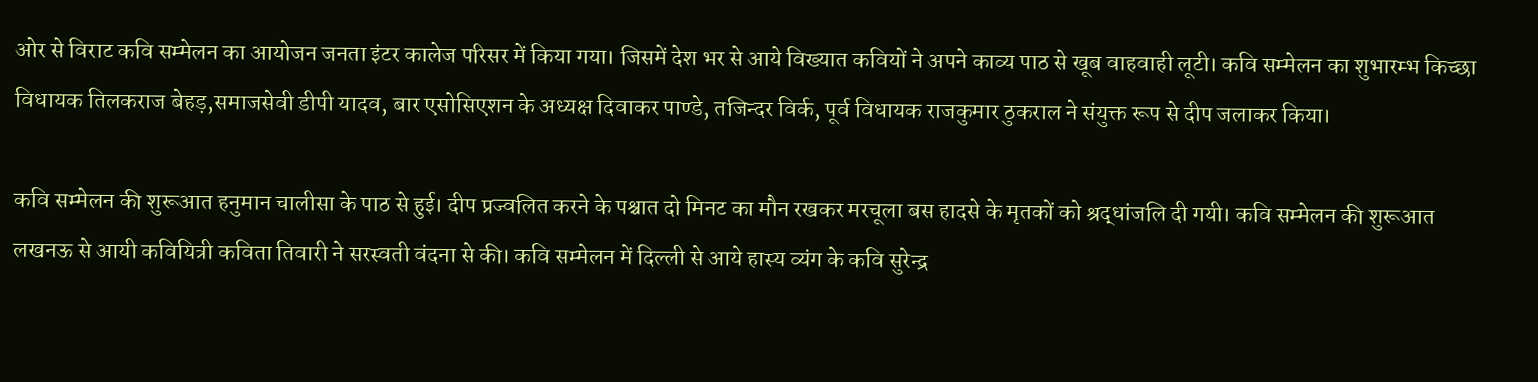ओर से विराट कवि सम्मेलन का आयोजन जनता इंटर कालेज परिसर में किया गया। जिसमें देश भर से आये विख्यात कवियों ने अपने काव्य पाठ से खूब वाहवाही लूटी। कवि सम्मेलन का शुभारम्भ किच्छा विधायक तिलकराज बेहड़,समाजसेवी डीपी यादव, बार एसोसिएशन के अध्यक्ष दिवाकर पाण्डे, तजिन्दर विर्क, पूर्व विधायक राजकुमार ठुकराल ने संयुक्त रूप से दीप जलाकर किया।

कवि सम्मेलन की शुरूआत हनुमान चालीसा के पाठ से हुई। दीप प्रज्वलित करने के पश्चात दो मिनट का मौन रखकर मरचूला बस हादसे के मृतकों को श्रद्धांजलि दी गयी। कवि सम्मेलन की शुरूआत लखनऊ से आयी कवियित्री कविता तिवारी ने सरस्वती वंदना से की। कवि सम्मेलन में दिल्ली से आये हास्य व्यंग के कवि सुरेन्द्र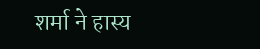शर्मा ने हास्य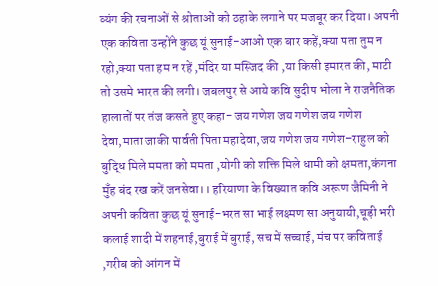व्यंग की रचनाओं से श्रोताओं को ठहाके लगाने पर मजबूर कर दिया। अपनी एक कविता उन्होंने कुछ यूं सुनाई-आओ एक बार कहें,क्या पता तुम न रहो,क्या पता हम न रहें ,मंदिर या मस्जिद की ,या किसी इमारत की, माटी तो उसमे भारत की लगी। जबलपुर से आये कवि सुदीप भोला ने राजनैतिक हालातों पर तंज कसते हुए कहा- जय गणेश जय गणेश जय गणेश देवा,माता जाकी पार्वती पिता महादेवा,जय गणेश जय गणेश–राहुल को बुद्धि मिले ममता को ममता ,योगी को शक्ति मिले धामी को क्षमता,कंगना मुँह बंद रख करें जनसेवा।। हरियाणा के विख्यात कवि अरूण जैमिनी ने अपनी कविता कुछ यूं सुनाई-भरत सा भाई लक्ष्मण सा अनुयायी,चूड़ी भरी कलाई शादी में शहनाई,बुराई में बुराई, सच में सच्चाई, मंच पर कविताई ,गरीब को आंगन में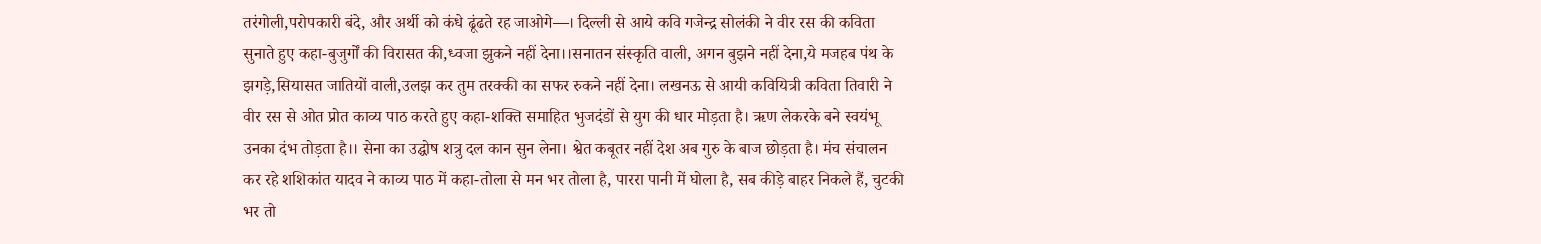तरंगोली,परोपकारी बंदे, और अर्थी को कंधे ढूंढते रह जाओगे—। दिल्ली से आये कवि गजेन्द्र सोलंकी ने वीर रस की कविता सुनाते हुए कहा-बुजुर्गों की विरासत की,ध्वजा झुकने नहीं देना।।सनातन संस्कृति वाली, अगन बुझने नहीं देना,ये मजहब पंथ के झगड़े,सियासत जातियों वाली,उलझ कर तुम तरक्की का सफर रुकने नहीं देना। लखनऊ से आयी कवियित्री कविता तिवारी ने वीर रस से ओत प्रोत काव्य पाठ करते हुए कहा-शक्ति समाहित भुजदंडों से युग की धार मोड़ता है। ऋण लेकरके बने स्वयंभू उनका दंभ तोड़ता है।। सेना का उद्घोष शत्रु दल कान सुन लेना। श्वेत कबूतर नहीं देश अब गुरु के बाज छोड़ता है। मंच संचालन कर रहे शशिकांत यादव ने काव्य पाठ में कहा-तोला से मन भर तोला है, पाररा पानी में घोला है, सब कीड़े बाहर निकले हैं, चुटकी भर तो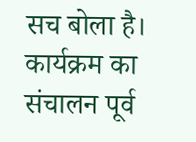सच बोला है। कार्यक्रम का संचालन पूर्व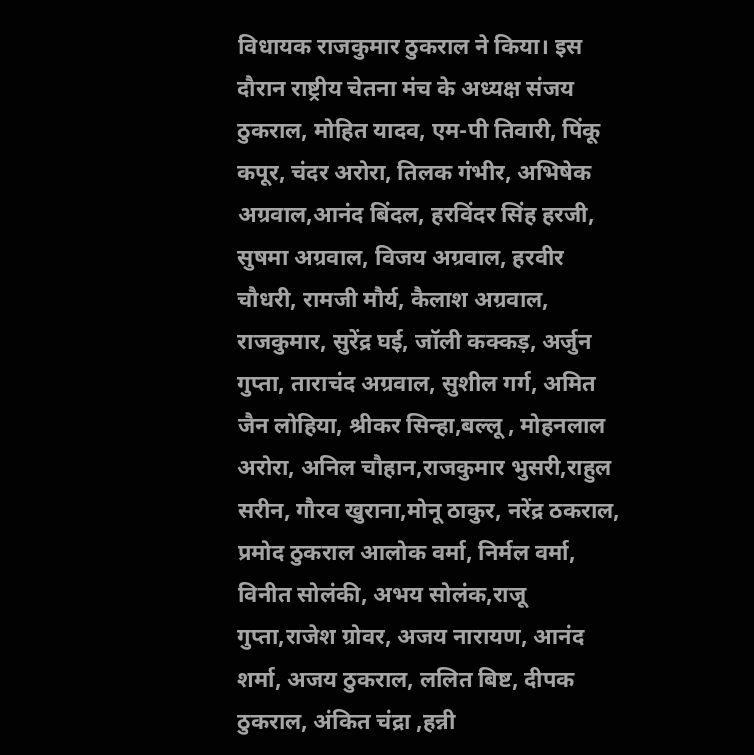विधायक राजकुमार ठुकराल ने किया। इस दौरान राष्ट्रीय चेतना मंच के अध्यक्ष संजय ठुकराल, मोहित यादव, एम-पी तिवारी, पिंकू कपूर, चंदर अरोरा, तिलक गंभीर, अभिषेक अग्रवाल,आनंद बिंदल, हरविंदर सिंह हरजी, सुषमा अग्रवाल, विजय अग्रवाल, हरवीर चौधरी, रामजी मौर्य, कैलाश अग्रवाल, राजकुमार, सुरेंद्र घई, जॉली कक्कड़, अर्जुन गुप्ता, ताराचंद अग्रवाल, सुशील गर्ग, अमित जैन लोहिया, श्रीकर सिन्हा,बल्लू , मोहनलाल अरोरा, अनिल चौहान,राजकुमार भुसरी,राहुल सरीन, गौरव खुराना,मोनू ठाकुर, नरेंद्र ठकराल, प्रमोद ठुकराल आलोक वर्मा, निर्मल वर्मा, विनीत सोलंकी, अभय सोलंक,राजू गुप्ता,राजेश ग्रोवर, अजय नारायण, आनंद शर्मा, अजय ठुकराल, ललित बिष्ट, दीपक ठुकराल, अंकित चंद्रा ,हन्नी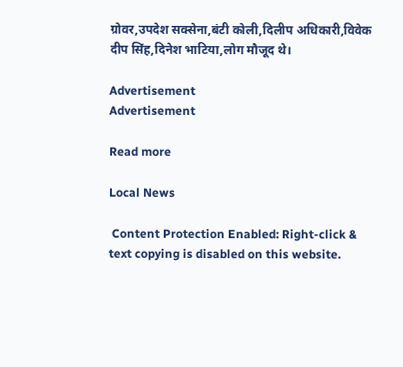ग्रोवर,उपदेश सक्सेना,बंटी कोली,दिलीप अधिकारी,विवेक दीप सिंह,दिनेश भाटिया,लोग मौजूद थे।

Advertisement
Advertisement

Read more

Local News

 Content Protection Enabled: Right-click & text copying is disabled on this website.